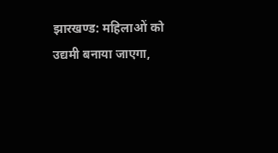झारखण्ड: महिलाओं को उद्यमी बनाया जाएगा,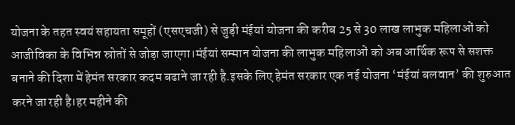योजना के तहत स्वयं सहायता समूहों (एसएचजी) से जुड़ी मंईयां योजना की करीब 25 से 30 लाख लाभुक महिलाओं को आजीविका के विभिन्न स्रोतों से जोड़ा जाएगा।मंईयां सम्मान योजना की लाभुक महिलाओं को अब आर्थिक रूप से सशक्त बनाने की दिशा में हेमंत सरकार कदम बढाने जा रही है.इसके लिए हेमंत सरकार एक नई योजना ‘मंईयां बलवान’ की शुरुआत करने जा रही है।हर महीने की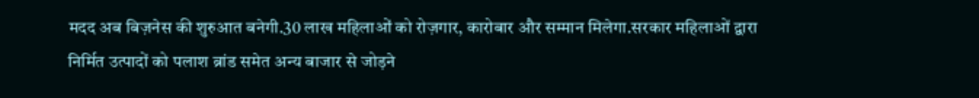मदद अब बिज़नेस की शुरुआत बनेगी.30 लाख महिलाओं को रोज़गार, कारोबार और सम्मान मिलेगा.सरकार महिलाओं द्वारा निर्मित उत्पादों को पलाश ब्रांड समेत अन्य बाजार से जोड़ने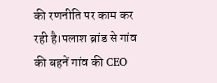की रणनीति पर काम कर रही है।पलाश ब्रांड से गांव की बहनें गांव की CEO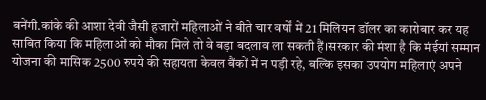बनेंगी.कांके की आशा देवी जैसी हजारों महिलाओं ने बीते चार वर्षों में 21 मिलियन डॉलर का कारोबार कर यह साबित किया कि महिलाओं को मौका मिले तो वे बड़ा बदलाव ला सकती हैं।सरकार की मंशा है कि मंईयां सम्मान योजना की मासिक 2500 रुपये की सहायता केवल बैंकों में न पड़ी रहे, बल्कि इसका उपयोग महिलाएं अपने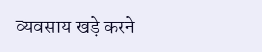व्यवसाय खड़े करने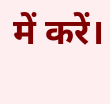में करें।